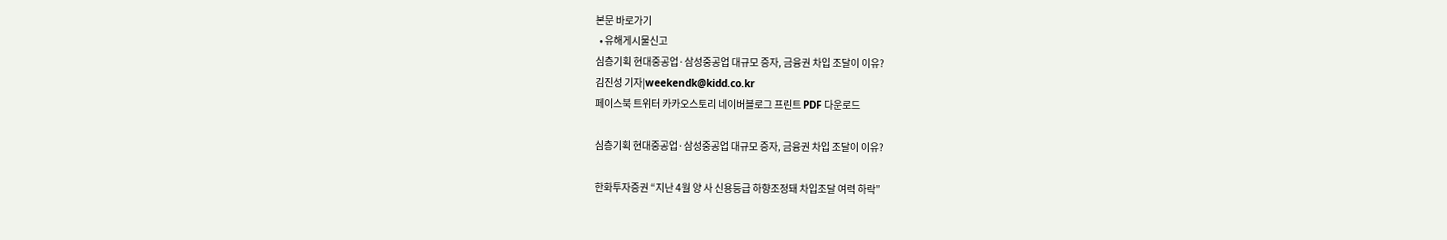본문 바로가기
  • 유해게시물신고
심층기획 현대중공업·삼성중공업 대규모 증자, 금융권 차입 조달이 이유?
김진성 기자|weekendk@kidd.co.kr
페이스북 트위터 카카오스토리 네이버블로그 프린트 PDF 다운로드

심층기획 현대중공업·삼성중공업 대규모 증자, 금융권 차입 조달이 이유?

한화투자증권 “지난 4월 양 사 신용등급 하향조정돼 차입조달 여력 하락”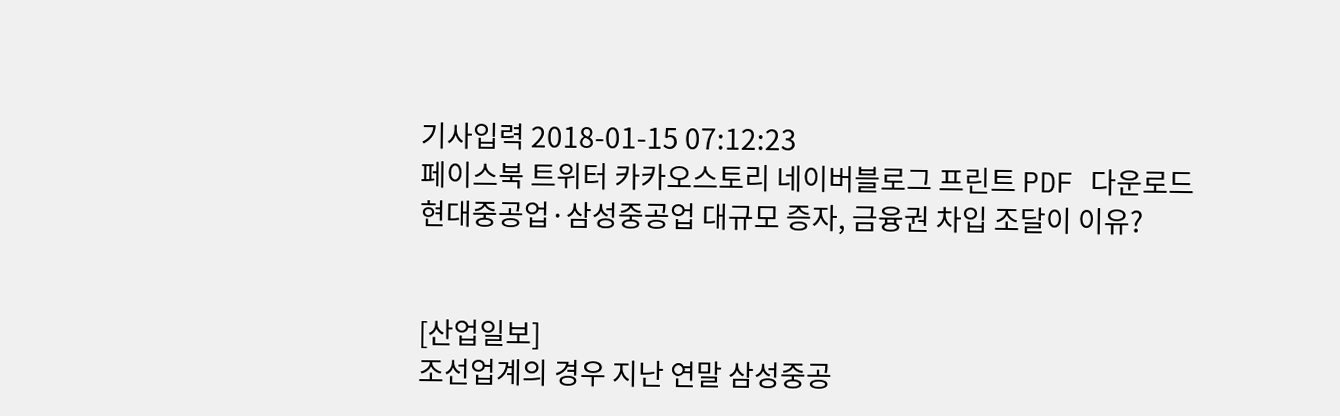기사입력 2018-01-15 07:12:23
페이스북 트위터 카카오스토리 네이버블로그 프린트 PDF 다운로드
현대중공업·삼성중공업 대규모 증자, 금융권 차입 조달이 이유?


[산업일보]
조선업계의 경우 지난 연말 삼성중공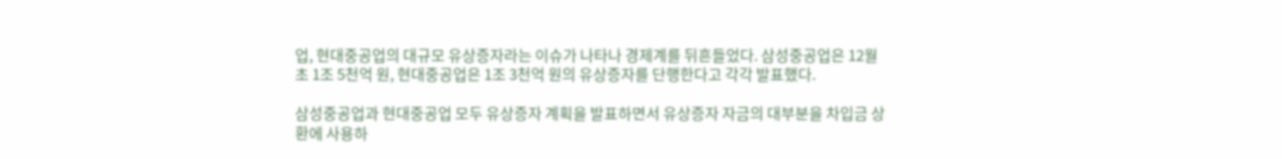업, 현대중공업의 대규모 유상증자라는 이슈가 나타나 경제계를 뒤흔들었다. 삼성중공업은 12월 초 1조 5천억 원, 현대중공업은 1조 3천억 원의 유상증자를 단행한다고 각각 발표했다.

삼성중공업과 현대중공업 모두 유상증자 계획을 발표하면서 유상증자 자금의 대부분을 차입금 상환에 사용하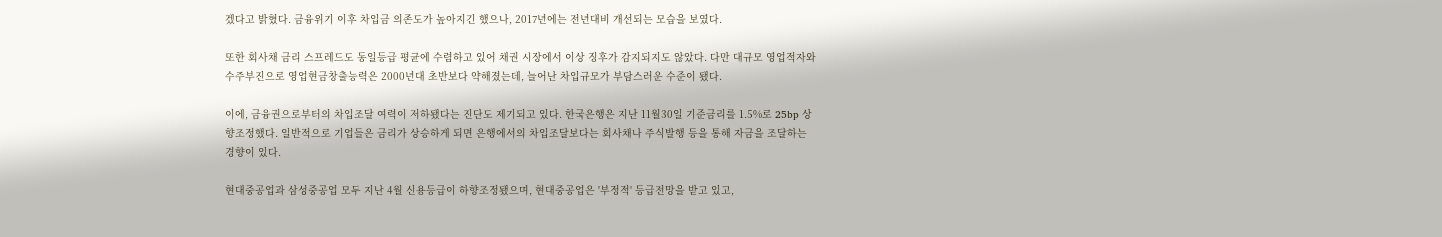겠다고 밝혔다. 금융위기 이후 차입금 의존도가 높아지긴 했으나, 2017년에는 전년대비 개선되는 모습을 보였다.

또한 회사채 금리 스프레드도 동일등급 평균에 수렴하고 있어 채권 시장에서 이상 징후가 감지되지도 않았다. 다만 대규모 영업적자와 수주부진으로 영업현금창출능력은 2000년대 초반보다 약해졌는데, 늘어난 차입규모가 부담스러운 수준이 됐다.

이에, 금융권으로부터의 차입조달 여력이 저하됐다는 진단도 제기되고 있다. 한국은행은 지난 11월30일 기준금리를 1.5%로 25bp 상향조정했다. 일반적으로 기업들은 금리가 상승하게 되면 은행에서의 차입조달보다는 회사채나 주식발행 등을 통해 자금을 조달하는 경향이 있다.

현대중공업과 삼성중공업 모두 지난 4월 신용등급이 하향조정됐으며, 현대중공업은 '부정적' 등급전망을 받고 있고,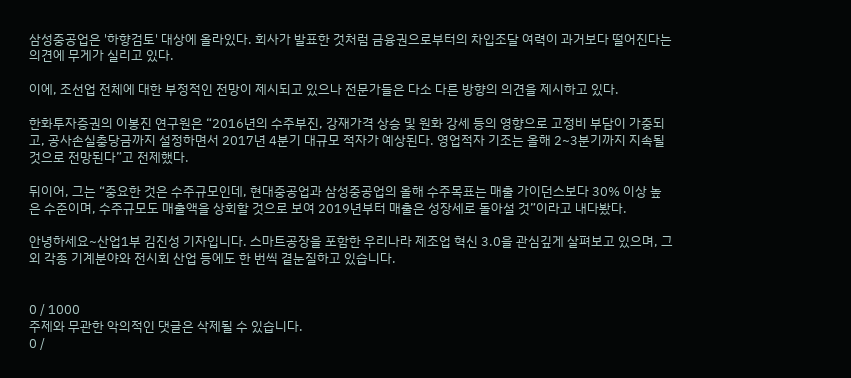삼성중공업은 '하향검토' 대상에 올라있다. 회사가 발표한 것처럼 금융권으로부터의 차입조달 여력이 과거보다 떨어진다는 의견에 무게가 실리고 있다.

이에, 조선업 전체에 대한 부정적인 전망이 제시되고 있으나 전문가들은 다소 다른 방향의 의견을 제시하고 있다.

한화투자증권의 이봉진 연구원은 “2016년의 수주부진, 강재가격 상승 및 원화 강세 등의 영향으로 고정비 부담이 가중되고, 공사손실충당금까지 설정하면서 2017년 4분기 대규모 적자가 예상된다. 영업적자 기조는 올해 2~3분기까지 지속될 것으로 전망된다”고 전제했다.

뒤이어, 그는 “중요한 것은 수주규모인데, 현대중공업과 삼성중공업의 올해 수주목표는 매출 가이던스보다 30% 이상 높은 수준이며, 수주규모도 매출액을 상회할 것으로 보여 2019년부터 매출은 성장세로 돌아설 것”이라고 내다봤다.

안녕하세요~산업1부 김진성 기자입니다. 스마트공장을 포함한 우리나라 제조업 혁신 3.0을 관심깊게 살펴보고 있으며, 그 외 각종 기계분야와 전시회 산업 등에도 한 번씩 곁눈질하고 있습니다.


0 / 1000
주제와 무관한 악의적인 댓글은 삭제될 수 있습니다.
0 /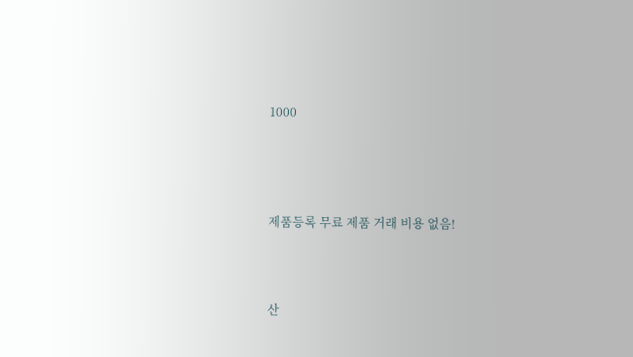1000




제품등록 무료 제품 거래 비용 없음!



산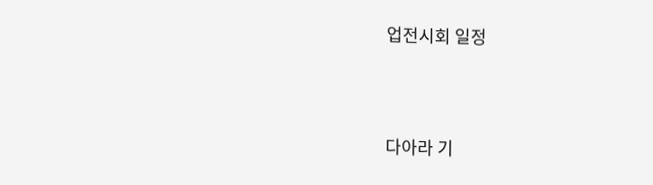업전시회 일정




다아라 기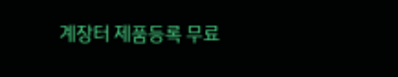계장터 제품등록 무료